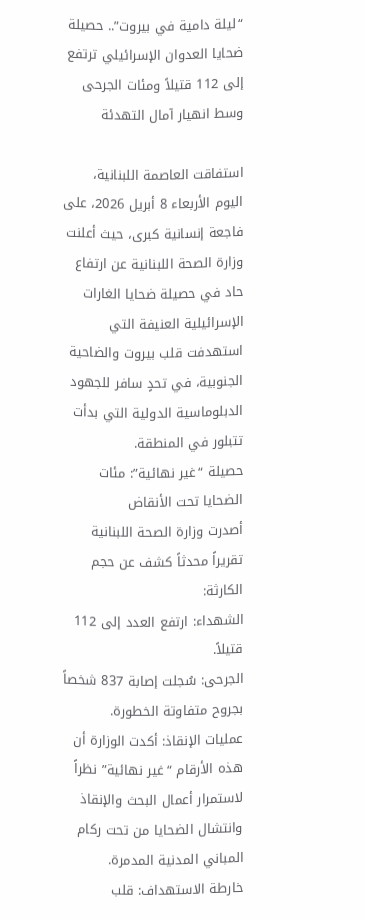“ليلة دامية في بيروت”.. حصيلة ضحايا العدوان الإسرائيلي ترتفع إلى 112 قتيلاً ومئات الجرحى وسط انهيار آمال التهدئة

استفاقت العاصمة اللبنانية، اليوم الأربعاء 8 أبريل 2026، على فاجعة إنسانية كبرى، حيث أعلنت وزارة الصحة اللبنانية عن ارتفاع حاد في حصيلة ضحايا الغارات الإسرائيلية العنيفة التي استهدفت قلب بيروت والضاحية الجنوبية، في تحدٍ سافر للجهود الدبلوماسية الدولية التي بدأت تتبلور في المنطقة.
حصيلة “غير نهائية”: مئات الضحايا تحت الأنقاض
أصدرت وزارة الصحة اللبنانية تقريراً محدثاً كشف عن حجم الكارثة:
الشهداء: ارتفع العدد إلى 112 قتيلاً.
الجرحى: سُجلت إصابة 837 شخصاً بجروح متفاوتة الخطورة.
عمليات الإنقاذ: أكدت الوزارة أن هذه الأرقام “غير نهائية” نظراً لاستمرار أعمال البحث والإنقاذ وانتشال الضحايا من تحت ركام المباني المدنية المدمرة.
خارطة الاستهداف: قلب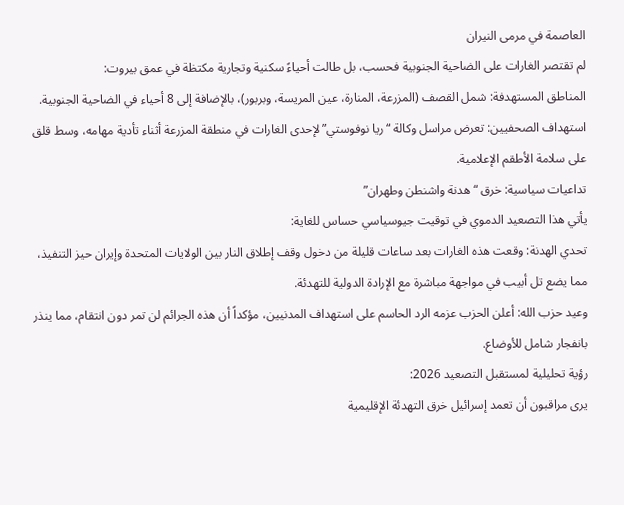العاصمة في مرمى النيران
لم تقتصر الغارات على الضاحية الجنوبية فحسب، بل طالت أحياءً سكنية وتجارية مكتظة في عمق بيروت:
المناطق المستهدفة: شمل القصف (المزرعة، المنارة، عين المريسة، وبربور)، بالإضافة إلى 8 أحياء في الضاحية الجنوبية.
استهداف الصحفيين: تعرض مراسل وكالة “ريا نوفوستي” لإحدى الغارات في منطقة المزرعة أثناء تأدية مهامه، وسط قلق على سلامة الأطقم الإعلامية.
تداعيات سياسية: خرق “هدنة واشنطن وطهران”
يأتي هذا التصعيد الدموي في توقيت جيوسياسي حساس للغاية:
تحدي الهدنة: وقعت هذه الغارات بعد ساعات قليلة من دخول وقف إطلاق النار بين الولايات المتحدة وإيران حيز التنفيذ، مما يضع تل أبيب في مواجهة مباشرة مع الإرادة الدولية للتهدئة.
وعيد حزب الله: أعلن الحزب عزمه الرد الحاسم على استهداف المدنيين، مؤكداً أن هذه الجرائم لن تمر دون انتقام، مما ينذر بانفجار شامل للأوضاع.
رؤية تحليلية لمستقبل التصعيد 2026:
يرى مراقبون أن تعمد إسرائيل خرق التهدئة الإقليمية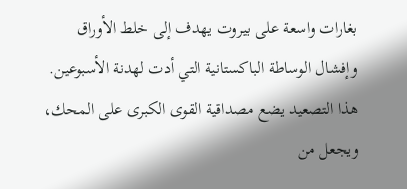بغارات واسعة على بيروت يهدف إلى خلط الأوراق وإفشال الوساطة الباكستانية التي أدت لهدنة الأسبوعين. هذا التصعيد يضع مصداقية القوى الكبرى على المحك، ويجعل من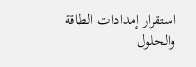استقرار إمدادات الطاقة والحلول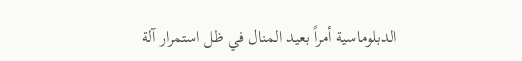الدبلوماسية أمراً بعيد المنال في ظل استمرار آلة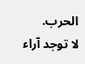الحرب.
لا توجد آراء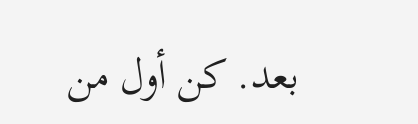بعد. كن أول من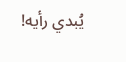يُبدي رأيه!